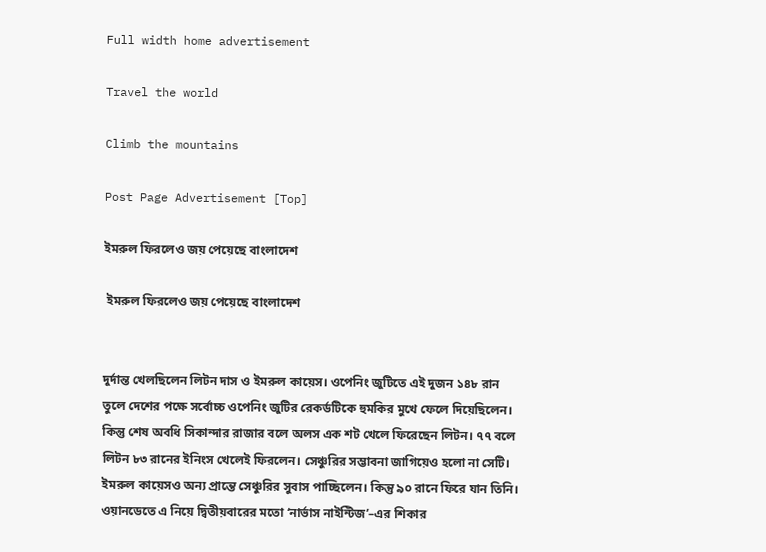Full width home advertisement

Travel the world

Climb the mountains

Post Page Advertisement [Top]

ইমরুল ফিরলেও জয় পেয়েছে বাংলাদেশ

 ইমরুল ফিরলেও জয় পেয়েছে বাংলাদেশ


দুর্দান্ত খেলছিলেন লিটন দাস ও ইমরুল কায়েস। ওপেনিং জুটিতে এই দুজন ১৪৮ রান তুলে দেশের পক্ষে সর্বোচ্চ ওপেনিং জুটির রেকর্ডটিকে হুমকির মুখে ফেলে দিয়েছিলেন। কিন্তু শেষ অবধি সিকান্দার রাজার বলে অলস এক শট খেলে ফিরেছেন লিটন। ৭৭ বলে লিটন ৮৩ রানের ইনিংস খেলেই ফিরলেন। সেঞ্চুরির সম্ভাবনা জাগিয়েও হলো না সেটি। ইমরুল কায়েসও অন্য প্রান্তে সেঞ্চুরির সুবাস পাচ্ছিলেন। কিন্তু ৯০ রানে ফিরে যান তিনি। ওয়ানডেতে এ নিয়ে দ্বিতীয়বারের মতো ‘নার্ভাস নাইন্টিজ’–এর শিকার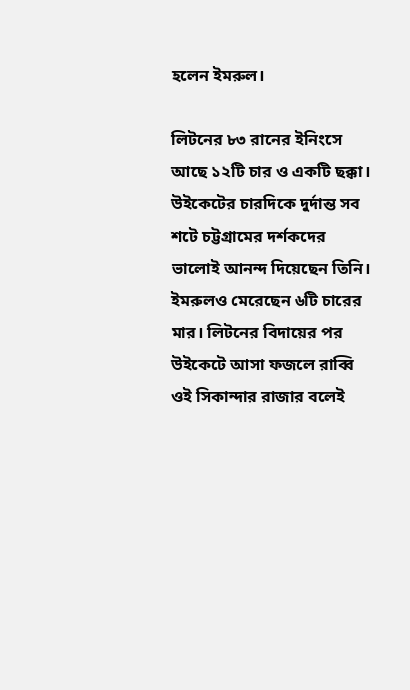হলেন ইমরুল।

লিটনের ৮৩ রানের ইনিংসে আছে ১২টি চার ও একটি ছক্কা। উইকেটের চারদিকে দুর্দান্ত সব শটে চট্টগ্রামের দর্শকদের ভালোই আনন্দ দিয়েছেন তিনি। ইমরুলও মেরেছেন ৬টি চারের মার। লিটনের বিদায়ের পর উইকেটে আসা ফজলে রাব্বি ওই সিকান্দার রাজার বলেই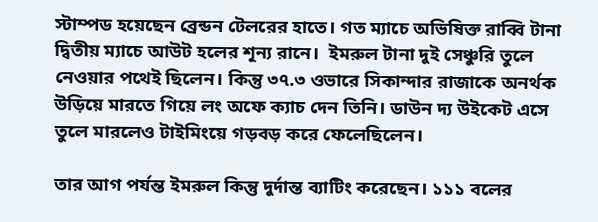স্টাম্পড হয়েছেন ব্রেন্ডন টেলরের হাতে। গত ম্যাচে অভিষিক্ত রাব্বি টানা দ্বিতীয় ম্যাচে আউট হলের শূন্য রানে।  ইমরুল টানা দুই সেঞ্চুরি তুলে নেওয়ার পথেই ছিলেন। কিন্তু ৩৭.৩ ওভারে সিকান্দার রাজাকে অনর্থক উড়িয়ে মারতে গিয়ে লং অফে ক্যাচ দেন তিনি। ডাউন দ্য উইকেট এসে তুলে মারলেও টাইমিংয়ে গড়বড় করে ফেলেছিলেন।

তার আগ পর্যন্ত ইমরুল কিন্তু দুর্দান্ত ব্যাটিং করেছেন। ১১১ বলের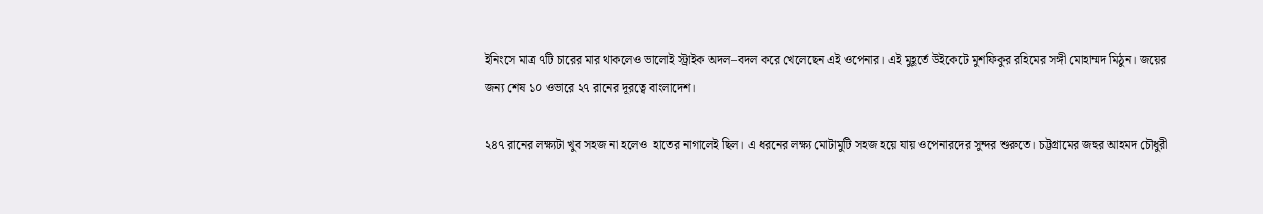ইনিংসে মাত্র ৭টি চারের মার থাকলেও ভালোই স্ট্রাইক অদল–বদল করে খেলেছেন এই ওপেনার। এই মুহূর্তে উইকেটে মুশফিকুর রহিমের সঙ্গী মোহাম্মদ মিঠুন। জয়ের জন্য শেষ ১০ ওভারে ২৭ রানের দূরত্বে বাংলাদেশ।

২৪৭ রানের লক্ষ্যটা খুব সহজ না হলেও  হাতের নাগালেই ছিল। এ ধরনের লক্ষ্য মোটামুটি সহজ হয়ে যায় ওপেনারদের সুন্দর শুরুতে। চট্টগ্রামের জহুর আহমদ চৌধুরী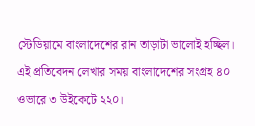স্টেডিয়ামে বাংলাদেশের রান তাড়াটা ভালোই হচ্ছিল। এই প্রতিবেদন লেখার সময় বাংলাদেশের সংগ্রহ ৪০ ওভারে ৩ উইকেটে ২২০।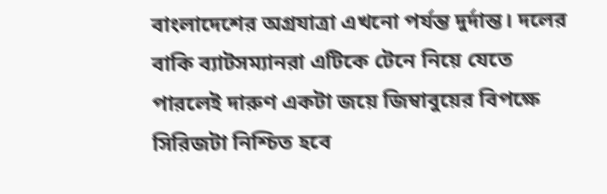বাংলাদেশের অগ্রযাত্রা এখনো পর্যন্ত দুর্দান্ত। দলের বাকি ব্যাটসম্যানরা এটিকে টেনে নিয়ে যেতে পারলেই দারুণ একটা জয়ে জিম্বাবুয়ের বিপক্ষে সিরিজটা নিশ্চিত হবে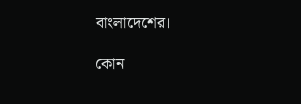বাংলাদেশের।

কোন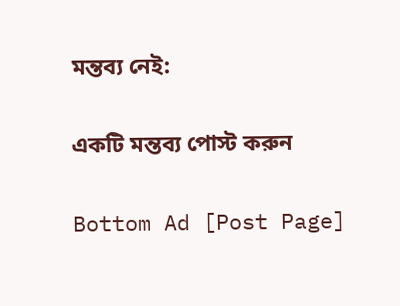মন্তব্য নেই:

একটি মন্তব্য পোস্ট করুন

Bottom Ad [Post Page]